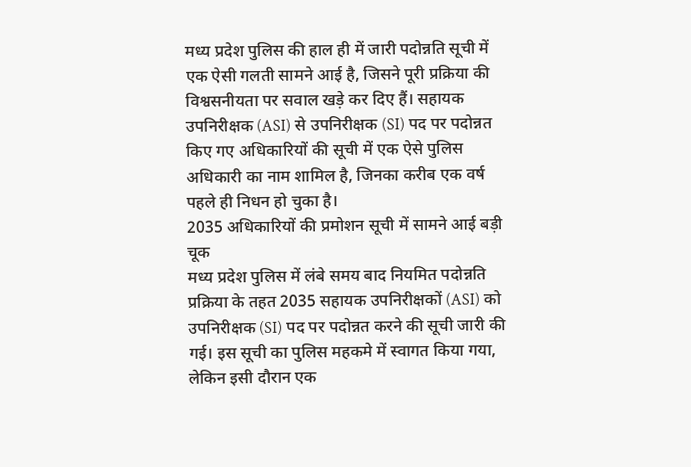मध्य प्रदेश पुलिस की हाल ही में जारी पदोन्नति सूची में एक ऐसी गलती सामने आई है, जिसने पूरी प्रक्रिया की विश्वसनीयता पर सवाल खड़े कर दिए हैं। सहायक उपनिरीक्षक (ASI) से उपनिरीक्षक (SI) पद पर पदोन्नत किए गए अधिकारियों की सूची में एक ऐसे पुलिस अधिकारी का नाम शामिल है, जिनका करीब एक वर्ष पहले ही निधन हो चुका है।
2035 अधिकारियों की प्रमोशन सूची में सामने आई बड़ी चूक
मध्य प्रदेश पुलिस में लंबे समय बाद नियमित पदोन्नति प्रक्रिया के तहत 2035 सहायक उपनिरीक्षकों (ASI) को उपनिरीक्षक (SI) पद पर पदोन्नत करने की सूची जारी की गई। इस सूची का पुलिस महकमे में स्वागत किया गया, लेकिन इसी दौरान एक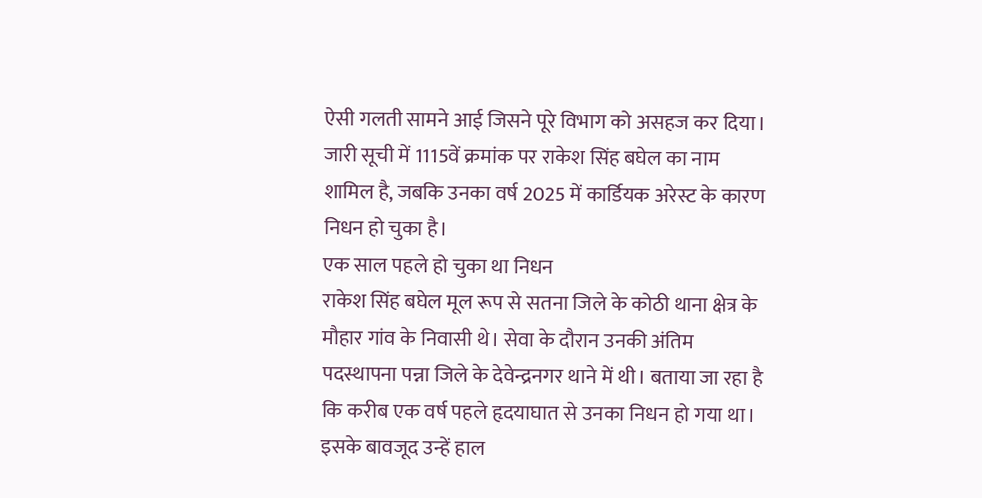ऐसी गलती सामने आई जिसने पूरे विभाग को असहज कर दिया। जारी सूची में 1115वें क्रमांक पर राकेश सिंह बघेल का नाम शामिल है, जबकि उनका वर्ष 2025 में कार्डियक अरेस्ट के कारण निधन हो चुका है।
एक साल पहले हो चुका था निधन
राकेश सिंह बघेल मूल रूप से सतना जिले के कोठी थाना क्षेत्र के मौहार गांव के निवासी थे। सेवा के दौरान उनकी अंतिम पदस्थापना पन्ना जिले के देवेन्द्रनगर थाने में थी। बताया जा रहा है कि करीब एक वर्ष पहले हृदयाघात से उनका निधन हो गया था। इसके बावजूद उन्हें हाल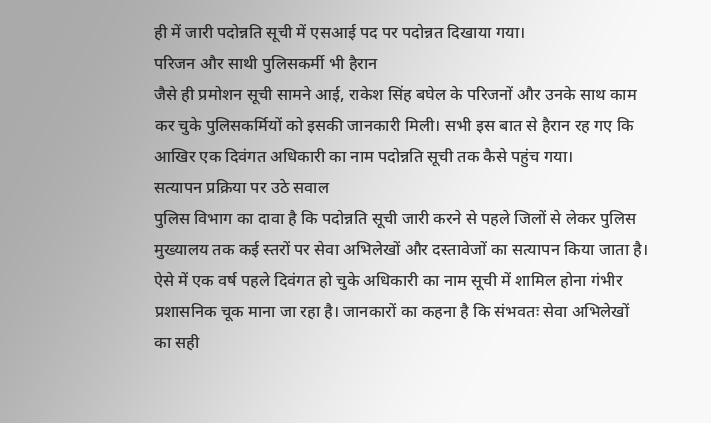ही में जारी पदोन्नति सूची में एसआई पद पर पदोन्नत दिखाया गया।
परिजन और साथी पुलिसकर्मी भी हैरान
जैसे ही प्रमोशन सूची सामने आई, राकेश सिंह बघेल के परिजनों और उनके साथ काम कर चुके पुलिसकर्मियों को इसकी जानकारी मिली। सभी इस बात से हैरान रह गए कि आखिर एक दिवंगत अधिकारी का नाम पदोन्नति सूची तक कैसे पहुंच गया।
सत्यापन प्रक्रिया पर उठे सवाल
पुलिस विभाग का दावा है कि पदोन्नति सूची जारी करने से पहले जिलों से लेकर पुलिस मुख्यालय तक कई स्तरों पर सेवा अभिलेखों और दस्तावेजों का सत्यापन किया जाता है।
ऐसे में एक वर्ष पहले दिवंगत हो चुके अधिकारी का नाम सूची में शामिल होना गंभीर प्रशासनिक चूक माना जा रहा है। जानकारों का कहना है कि संभवतः सेवा अभिलेखों का सही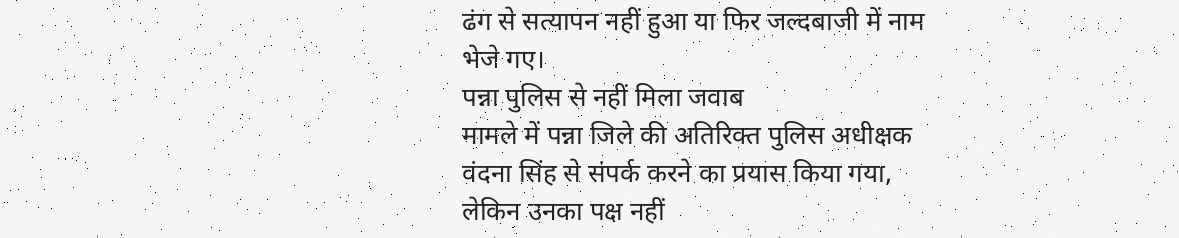ढंग से सत्यापन नहीं हुआ या फिर जल्दबाजी में नाम भेजे गए।
पन्ना पुलिस से नहीं मिला जवाब
मामले में पन्ना जिले की अतिरिक्त पुलिस अधीक्षक वंदना सिंह से संपर्क करने का प्रयास किया गया, लेकिन उनका पक्ष नहीं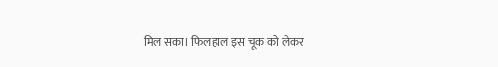मिल सका। फिलहाल इस चूक को लेकर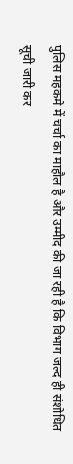पुलिस महकमे में चर्चा का माहौल है और उम्मीद की जा रही है कि विभाग जल्द ही संशोधित सूची जारी कर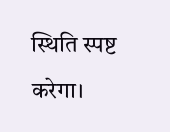स्थिति स्पष्ट करेगा।